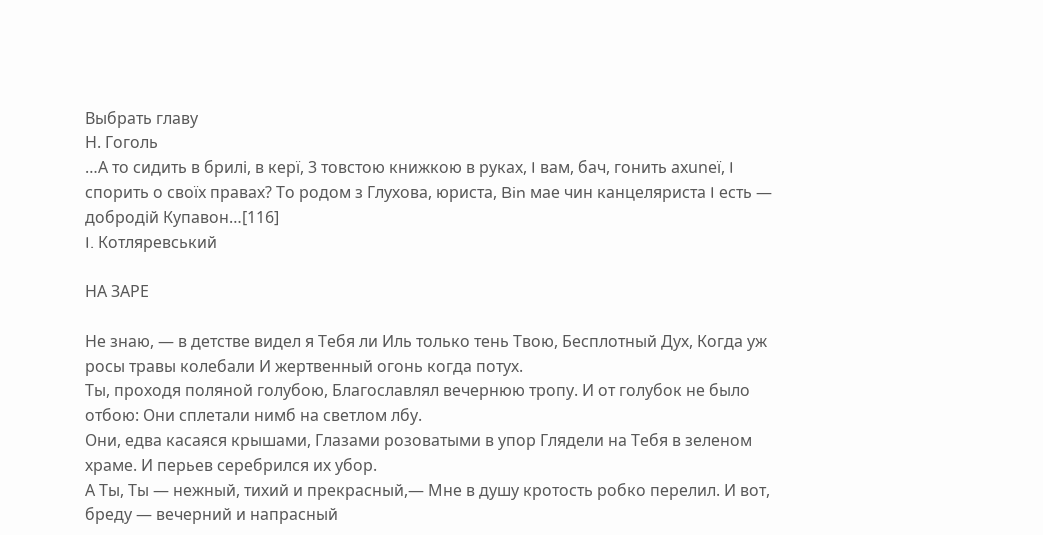Выбрать главу
Н. Гоголь
…А то сидить в брилi, в керï, 3 товстою книжкою в руках, I вам, бач, гонить axuneï, I спорить о cвoïx правах? То родом з Глухова, юриста, Bin мае чин канцеляриста I есть — добродiй Купавон…[116]
I. Котляревський

НА ЗАРЕ

Не знаю, — в детстве видел я Тебя ли Иль только тень Твою, Бесплотный Дух, Когда уж росы травы колебали И жертвенный огонь когда потух.
Ты, проходя поляной голубою, Благославлял вечернюю тропу. И от голубок не было отбою: Они сплетали нимб на светлом лбу.
Они, едва касаяся крышами, Глазами розоватыми в упор Глядели на Тебя в зеленом храме. И перьев серебрился их убор.
А Ты, Ты — нежный, тихий и прекрасный,— Мне в душу кротость робко перелил. И вот, бреду — вечерний и напрасный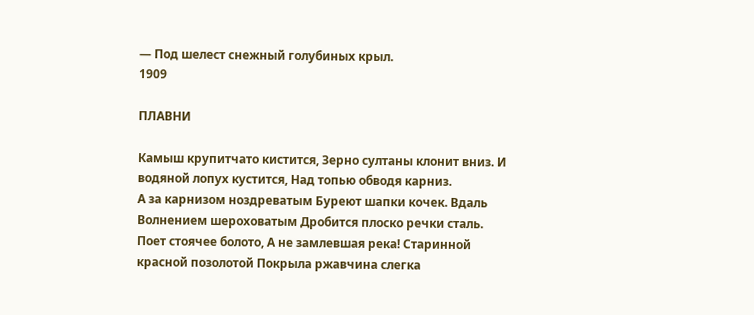— Под шелест снежный голубиных крыл.
1909

ПЛАВНИ

Камыш крупитчато кистится, Зерно султаны клонит вниз. И водяной лопух кустится, Над топью обводя карниз.
А за карнизом ноздреватым Буреют шапки кочек. Вдаль Волнением шероховатым Дробится плоско речки сталь.
Поет стоячее болото, А не замлевшая река! Старинной красной позолотой Покрыла ржавчина слегка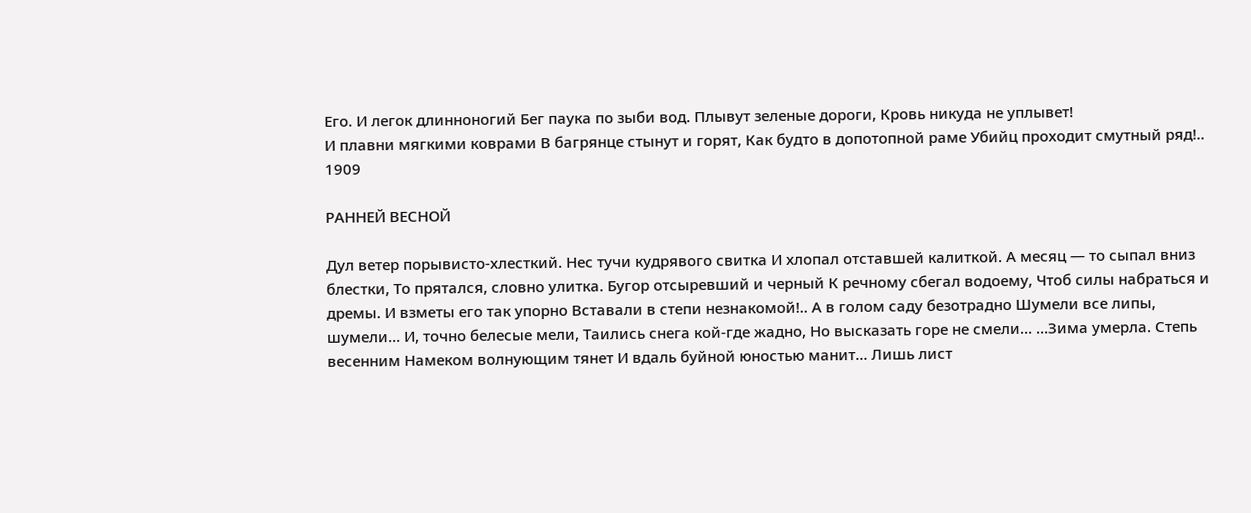Его. И легок длинноногий Бег паука по зыби вод. Плывут зеленые дороги, Кровь никуда не уплывет!
И плавни мягкими коврами В багрянце стынут и горят, Как будто в допотопной раме Убийц проходит смутный ряд!..
1909

РАННЕЙ ВЕСНОЙ

Дул ветер порывисто-хлесткий. Нес тучи кудрявого свитка И хлопал отставшей калиткой. А месяц — то сыпал вниз блестки, То прятался, словно улитка. Бугор отсыревший и черный К речному сбегал водоему, Чтоб силы набраться и дремы. И взметы его так упорно Вставали в степи незнакомой!.. А в голом саду безотрадно Шумели все липы, шумели… И, точно белесые мели, Таились снега кой-где жадно, Но высказать горе не смели… …Зима умерла. Степь весенним Намеком волнующим тянет И вдаль буйной юностью манит… Лишь лист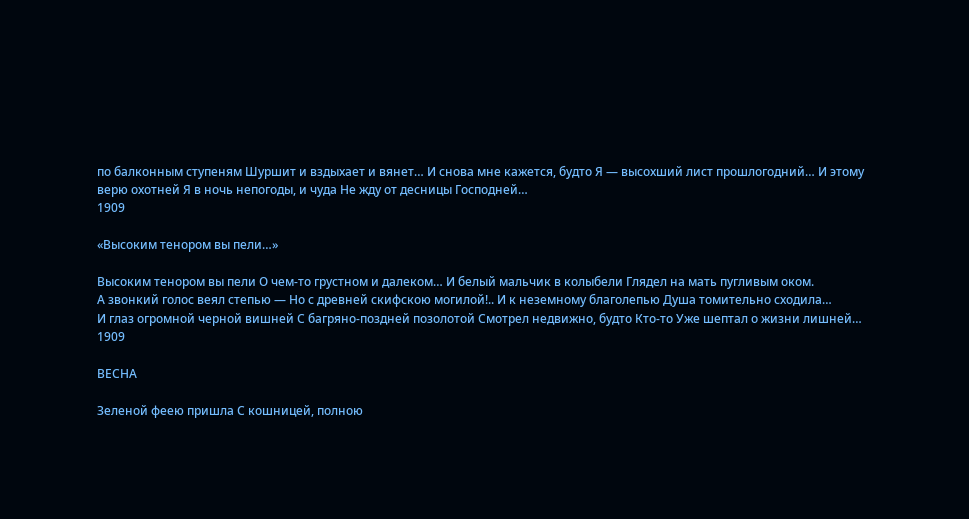по балконным ступеням Шуршит и вздыхает и вянет… И снова мне кажется, будто Я — высохший лист прошлогодний… И этому верю охотней Я в ночь непогоды, и чуда Не жду от десницы Господней…
1909

«Высоким тенором вы пели…»

Высоким тенором вы пели О чем-то грустном и далеком… И белый мальчик в колыбели Глядел на мать пугливым оком.
А звонкий голос веял степью — Но с древней скифскою могилой!.. И к неземному благолепью Душа томительно сходила…
И глаз огромной черной вишней С багряно-поздней позолотой Смотрел недвижно, будто Кто-то Уже шептал о жизни лишней…
1909

ВЕСНА

Зеленой феею пришла С кошницей, полною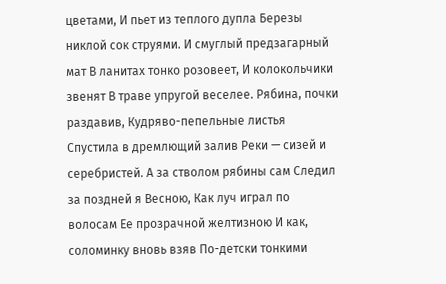цветами, И пьет из теплого дупла Березы никлой сок струями. И смуглый предзагарный мат В ланитах тонко розовеет, И колокольчики звенят В траве упругой веселее. Рябина, почки раздавив, Кудряво-пепельные листья Спустила в дремлющий залив Реки — сизей и серебристей. А за стволом рябины сам Следил за поздней я Весною, Как луч играл по волосам Ее прозрачной желтизною И как, соломинку вновь взяв По-детски тонкими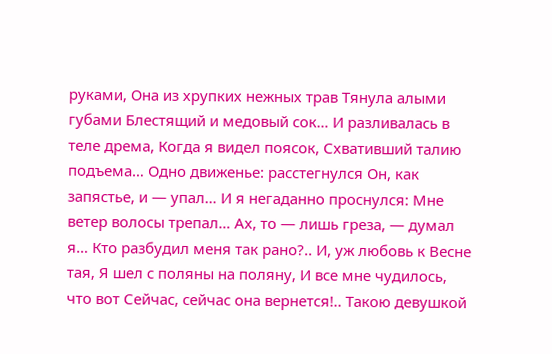руками, Она из хрупких нежных трав Тянула алыми губами Блестящий и медовый сок… И разливалась в теле дрема, Когда я видел поясок, Схвативший талию подъема… Одно движенье: расстегнулся Он, как запястье, и — упал… И я негаданно проснулся: Мне ветер волосы трепал… Ах, то — лишь греза, — думал я… Кто разбудил меня так рано?.. И, уж любовь к Весне тая, Я шел с поляны на поляну, И все мне чудилось, что вот Сейчас, сейчас она вернется!.. Такою девушкой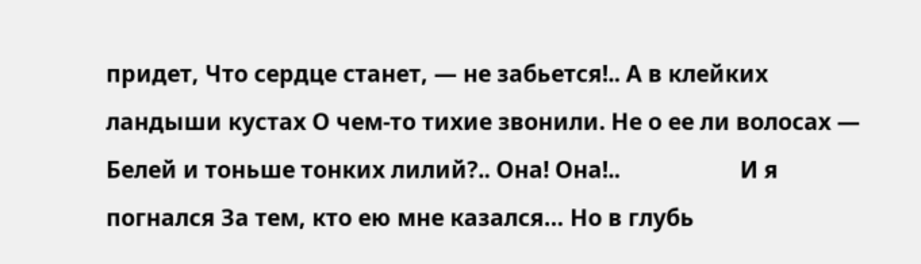придет, Что сердце станет, — не забьется!.. А в клейких ландыши кустах О чем-то тихие звонили. Не о ее ли волосах — Белей и тоньше тонких лилий?.. Она! Она!..                    И я погнался За тем, кто ею мне казался… Но в глубь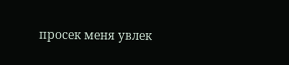просек меня увлек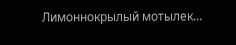Лимоннокрылый мотылек…